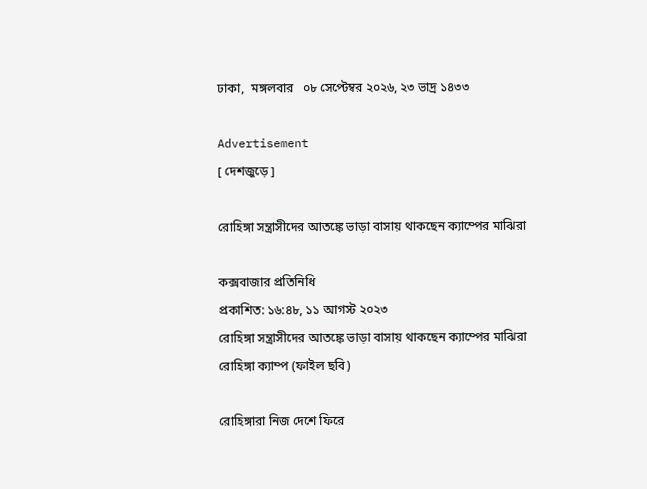ঢাকা,  মঙ্গলবার   ০৮ সেপ্টেম্বর ২০২৬, ২৩ ভাদ্র ১৪৩৩

Advertisement
[ দেশজুড়ে ]

রোহিঙ্গা সন্ত্রাসীদের আতঙ্কে ভাড়া বাসায় থাকছেন ক্যাম্পের মাঝিরা

কক্সবাজার প্রতিনিধি
প্রকাশিত: ১৬:৪৮, ১১ আগস্ট ২০২৩
রোহিঙ্গা সন্ত্রাসীদের আতঙ্কে ভাড়া বাসায় থাকছেন ক্যাম্পের মাঝিরা
রোহিঙ্গা ক্যাম্প (ফাইল ছবি)

রোহিঙ্গারা নিজ দেশে ফিরে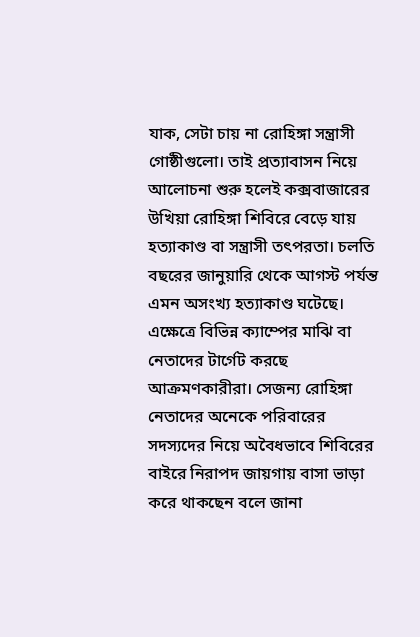যাক, সেটা চায় না রোহিঙ্গা সন্ত্রাসী গোষ্ঠীগুলো। তাই প্রত্যাবাসন নিয়ে আলোচনা শুরু হলেই কক্সবাজারের উখিয়া রোহিঙ্গা শিবিরে বেড়ে যায় হত্যাকাণ্ড বা সন্ত্রাসী তৎপরতা। চলতি বছরের জানুয়ারি থেকে আগস্ট পর্যন্ত এমন অসংখ্য হত্যাকাণ্ড ঘটেছে। এক্ষেত্রে বিভিন্ন ক্যাম্পের মাঝি বা নেতাদের টার্গেট করছে আক্রমণকারীরা। সেজন্য রোহিঙ্গা নেতাদের অনেকে পরিবারের সদস্যদের নিয়ে অবৈধভাবে শিবিরের বাইরে নিরাপদ জায়গায় বাসা ভাড়া করে থাকছেন বলে জানা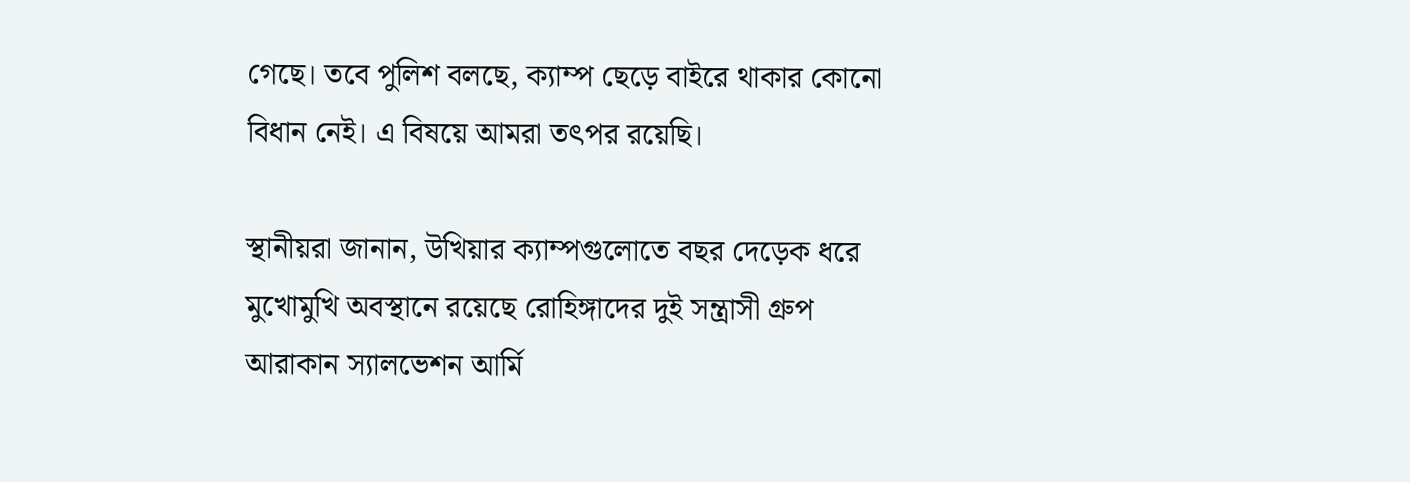গেছে। তবে পুলিশ বলছে, ক্যাম্প ছেড়ে বাইরে থাকার কোনো বিধান নেই। এ বিষয়ে আমরা তৎপর রয়েছি।

স্থানীয়রা জানান, উখিয়ার ক্যাম্পগুলোতে বছর দেড়েক ধরে মুখোমুখি অবস্থানে রয়েছে রোহিঙ্গাদের দুই সন্ত্রাসী গ্রুপ আরাকান স্যালভেশন আর্মি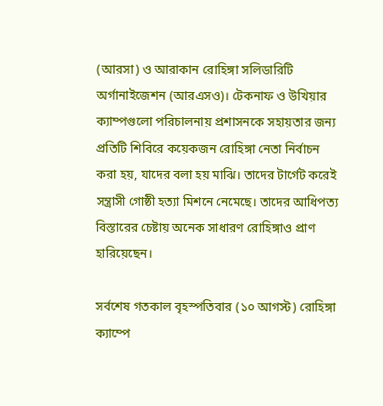(আরসা) ও আরাকান রোহিঙ্গা সলিডারিটি অর্গানাইজেশন (আরএসও)। টেকনাফ ও উখিয়ার ক্যাম্পগুলো পরিচালনায় প্রশাসনকে সহায়তার জন্য প্রতিটি শিবিরে কয়েকজন রোহিঙ্গা নেতা নির্বাচন করা হয়, যাদের বলা হয় মাঝি। তাদের টার্গেট করেই সন্ত্রাসী গোষ্ঠী হত্যা মিশনে নেমেছে। তাদের আধিপত্য বিস্তারের চেষ্টায় অনেক সাধারণ রোহিঙ্গাও প্রাণ হারিয়েছেন।

সর্বশেষ গতকাল বৃহস্পতিবার (১০ আগস্ট) রোহিঙ্গা ক্যাম্পে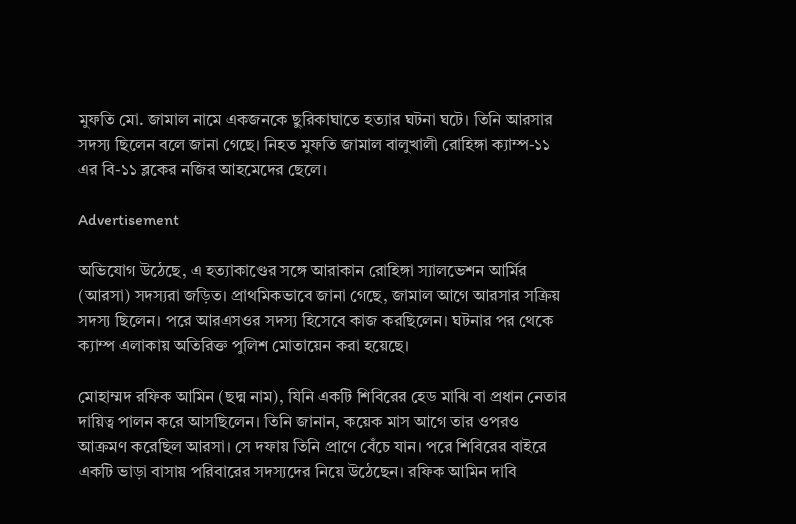মুফতি মো. জামাল নামে একজনকে ছুরিকাঘাতে হত্যার ঘটনা ঘটে। তিনি আরসার সদস্য ছিলেন বলে জানা গেছে। নিহত মুফতি জামাল বালুখালী রোহিঙ্গা ক্যাম্প-১১ এর বি-১১ ব্লকের নজির আহমেদের ছেলে।

Advertisement

অভিযোগ উঠেছে, এ হত্যাকাণ্ডের সঙ্গে আরাকান রোহিঙ্গা স্যালভেশন আর্মির (আরসা) সদস্যরা জড়িত। প্রাথমিকভাবে জানা গেছে, জামাল আগে আরসার সক্রিয় সদস্য ছিলেন। পরে আরএসওর সদস্য হিসেবে কাজ করছিলেন। ঘটনার পর থেকে ক্যাম্প এলাকায় অতিরিক্ত পুলিশ মোতায়েন করা হয়েছে।

মোহাম্মদ রফিক আমিন (ছদ্ম নাম), যিনি একটি শিবিরের হেড মাঝি বা প্রধান নেতার দায়িত্ব পালন করে আসছিলেন। তিনি জানান, কয়েক মাস আগে তার ওপরও আক্রমণ করেছিল আরসা। সে দফায় তিনি প্রাণে বেঁচে যান। পরে শিবিরের বাইরে একটি ভাড়া বাসায় পরিবারের সদস্যদের নিয়ে উঠেছেন। রফিক আমিন দাবি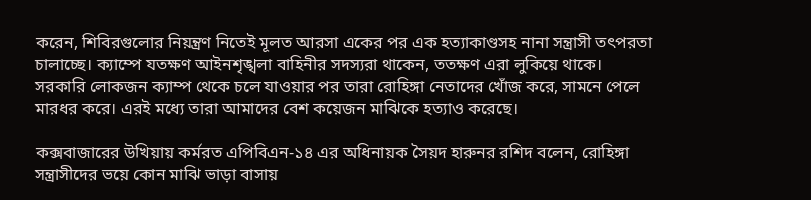করেন, শিবিরগুলোর নিয়ন্ত্রণ নিতেই মূলত আরসা একের পর এক হত্যাকাণ্ডসহ নানা সন্ত্রাসী তৎপরতা চালাচ্ছে। ক্যাম্পে যতক্ষণ আইনশৃঙ্খলা বাহিনীর সদস্যরা থাকেন, ততক্ষণ এরা লুকিয়ে থাকে। সরকারি লোকজন ক্যাম্প থেকে চলে যাওয়ার পর তারা রোহিঙ্গা নেতাদের খোঁজ করে, সামনে পেলে মারধর করে। এরই মধ্যে তারা আমাদের বেশ কয়েজন মাঝিকে হত্যাও করেছে।

কক্সবাজারের উখিয়ায় কর্মরত এপিবিএন-১৪ এর অধিনায়ক সৈয়দ হারুনর রশিদ বলেন, রোহিঙ্গা সন্ত্রাসীদের ভয়ে কোন মাঝি ভাড়া বাসায়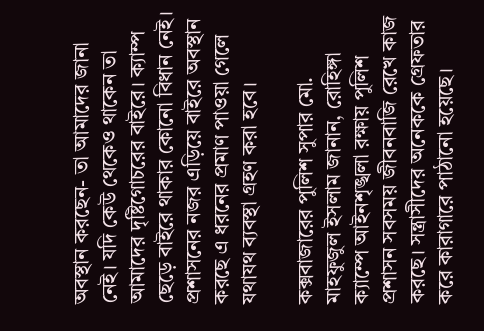অবস্থান করছেন- তা আমাদের জানা নেই। যদি কেউ থেকেও থাকেন তা আমাদের দৃষ্টিগোচরের বাইরে। ক্যাম্প ছেড়ে বাইরে থাকার কোনো বিধান নেই। প্রশাসনের নজর এড়িয়ে বাইরে অবস্থান করছে এ ধরনের প্রমাণ পাওয়া গেলে যথাযথ ব্যবস্থা গ্রহণ করা হবে।

কক্সবাজারের পুলিশ সুপার মো. মাহফুজুল ইসলাম জানান, রোহিঙ্গা ক্যাম্পে আইনশৃঙ্খলা রক্ষায় পুলিশ প্রশাসন সবসময় জীবনবাজি রেখে কাজ করছে। সন্ত্রাসীদের অনেককে গ্রেফতার করে কারাগারে পাঠানো হয়েছে।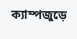ক্যাম্পজুড়ে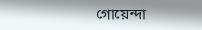গোয়েন্দা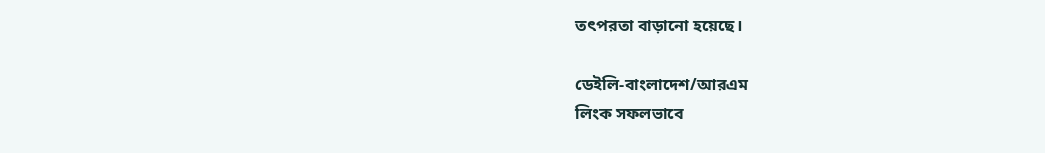তৎপরতা বাড়ানো হয়েছে।

ডেইলি-বাংলাদেশ/আরএম
লিংক সফলভাবে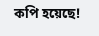কপি হয়েছে!